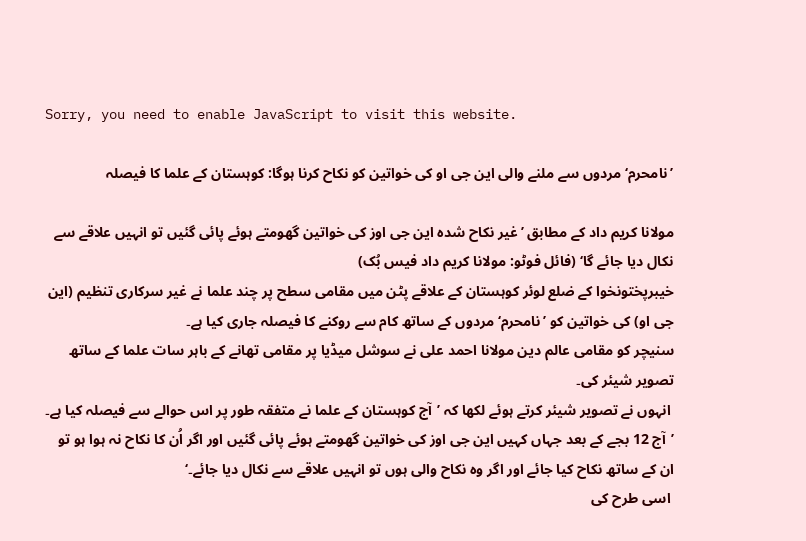Sorry, you need to enable JavaScript to visit this website.

’نامحرم‘ مردوں سے ملنے والی این جی او کی خواتین کو نکاح کرنا ہوگا: کوہستان کے علما کا فیصلہ

مولانا کریم داد کے مطابق ’غیر نکاح شدہ این جی اوز کی خواتین گھومتے ہوئے پائی گئیں تو انہیں علاقے سے نکال دیا جائے گا‘ (فائل فوٹو: مولانا کریم داد فیس بُک)
خیبرپختونخوا کے ضلع لوئر کوہستان کے علاقے پٹن میں مقامی سطح پر چند علما نے غیر سرکاری تنظیم (این جی او) کی خواتین کو ’نامحرم‘ مردوں کے ساتھ کام سے روکنے کا فیصلہ جاری کیا ہے۔
سنیچر کو مقامی عالم دین مولانا احمد علی نے سوشل میڈیا پر مقامی تھانے کے باہر سات علما کے ساتھ تصویر شیئر کی۔
 انہوں نے تصویر شیئر کرتے ہوئے لکھا کہ ’آج کوہستان کے علما نے متفقہ طور پر اس حوالے سے فیصلہ کیا ہے۔
’آج 12 بجے کے بعد جہاں کہیں این جی اوز کی خواتین گھومتے ہوئے پائی گئیں اور اگر اُن کا نکاح نہ ہوا ہو تو ان کے ساتھ نکاح کیا جائے اور اگر وہ نکاح والی ہوں تو انہیں علاقے سے نکال دیا جائے۔‘
 اسی طرح کی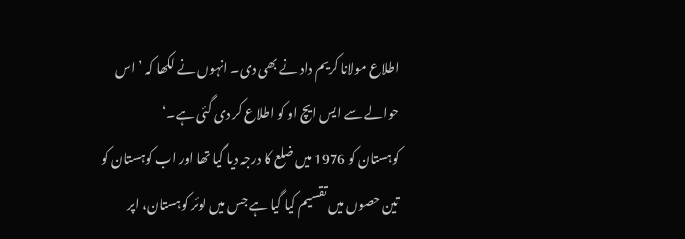اطلاع مولانا کریم داد نے بھی دی۔ انہوں نے لکھا کہ ’اس حوالے سے ایس ایچ او کو اطلاع کر دی گئی ہے۔‘
کوہستان کو 1976 میں ضلع کا درجہ دیا گیا تھا اور اب کوہستان کو تین حصوں میں تقسیم کیا گیا ہے جس میں لوئر کوہستان، اپر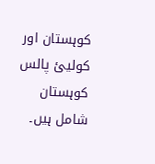کوہستان اور کولیئ پالس کوہستان شامل ہیں۔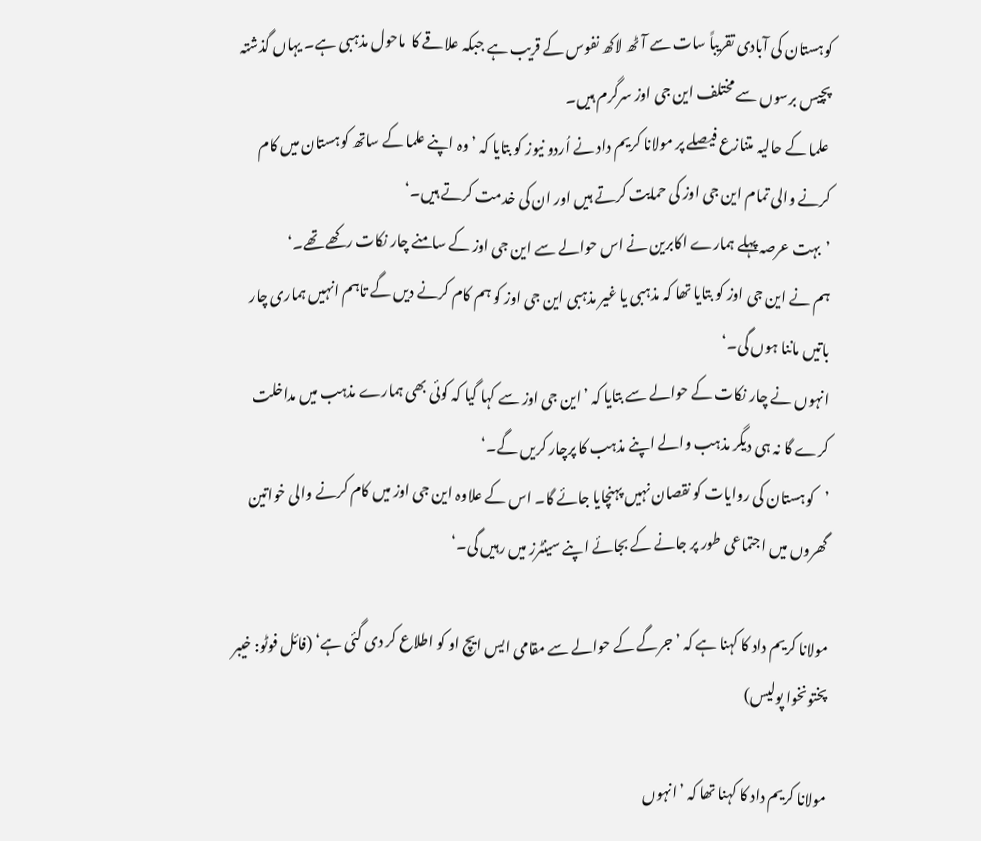کوہستان کی آبادی تقریباً سات سے آٹھ لاکھ نفوس کے قریب ہے جبکہ علاقے کا  ماحول مذہبی ہے۔ یہاں گذشتہ پچیس برسوں سے مختلف این جی اوز سرگرم ہیں۔
 علما کے حالیہ متنازع فیصلے پر مولانا کریم داد نے اُردو نیوز کو بتایا کہ ’وہ اپنے علما کے ساتھ کوہستان میں کام کرنے والی تمام این جی اوز کی حمایت کرتے ہیں اور ان کی خدمت کرتے ہیں۔‘
’بہت عرصہ پہلے ہمارے اکابرین نے اس حوالے سے این جی اوز کے سامنے چار نکات رکھے تھے۔‘
ہم نے این جی اوز کو بتایا تھا کہ مذہبی یا غیر مذہبی این جی اوز کو ہم کام کرنے دیں گے تاہم انہیں ہماری چار باتیں ماننا ہوں گی۔‘
انہوں نے چار نکات کے حوالے سے بتایا کہ ’این جی اوز سے کہا گیا کہ کوئی بھی ہمارے مذہب میں مداخلت کرے گا نہ ہی دیگر مذہب والے اپنے مذہب کا پرچار کریں گے۔‘
’کوہستان کی روایات کو نقصان نہیں پہنچایا جائے گا۔ اس کے علاوہ این جی اوز میں کام کرنے والی خواتین گھروں میں اجتماعی طور پر جانے کے بجائے اپنے سینٹرز میں رہیں گی۔‘

مولانا کریم داد کا کہنا ہے کہ ’جرگے کے حوالے سے مقامی ایس ایچ او کو اطلاع کر دی گئی ہے‘ (فائل فوٹو: خیبر پختونخوا پولیس)

مولانا کریم داد کا کہنا تھا کہ ’انہوں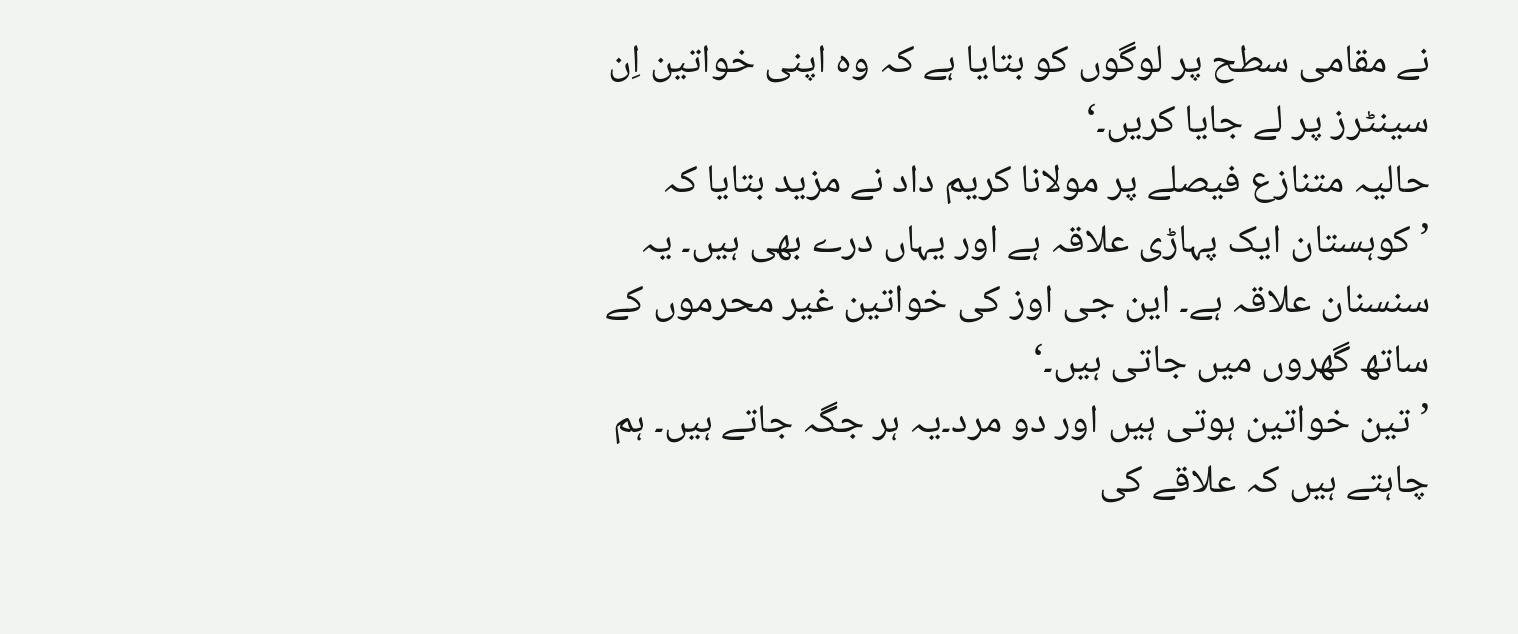نے مقامی سطح پر لوگوں کو بتایا ہے کہ وہ اپنی خواتین اِن سینٹرز پر لے جایا کریں۔‘
حالیہ متنازع فیصلے پر مولانا کریم داد نے مزید بتایا کہ ’کوہستان ایک پہاڑی علاقہ ہے اور یہاں درے بھی ہیں۔ یہ سنسنان علاقہ ہے۔ این جی اوز کی خواتین غیر محرموں کے ساتھ گھروں میں جاتی ہیں۔‘
’تین خواتین ہوتی ہیں اور دو مرد۔یہ ہر جگہ جاتے ہیں۔ ہم چاہتے ہیں کہ علاقے کی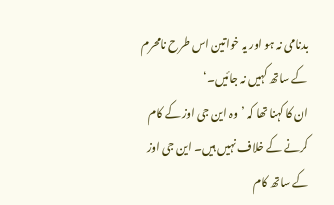بدنامی نہ ہو اور یہ خواتین اس طرح نامحرم کے ساتھ کہیں نہ جائیں۔‘
ان کا کہنا تھا کہ ’وہ این جی اوز کے کام کرنے کے خلاف نہیں ہیں۔ این جی اوز کے ساتھ کام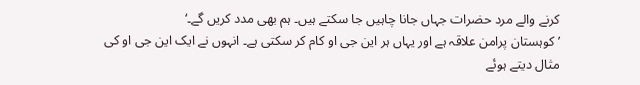کرنے والے مرد حضرات جہاں جانا چاہیں جا سکتے ہیں۔ ہم بھی مدد کریں گے۔‘
’کوہستان پرامن علاقہ ہے اور یہاں ہر این جی او کام کر سکتی ہے۔ انہوں نے ایک این جی او کی مثال دیتے ہوئے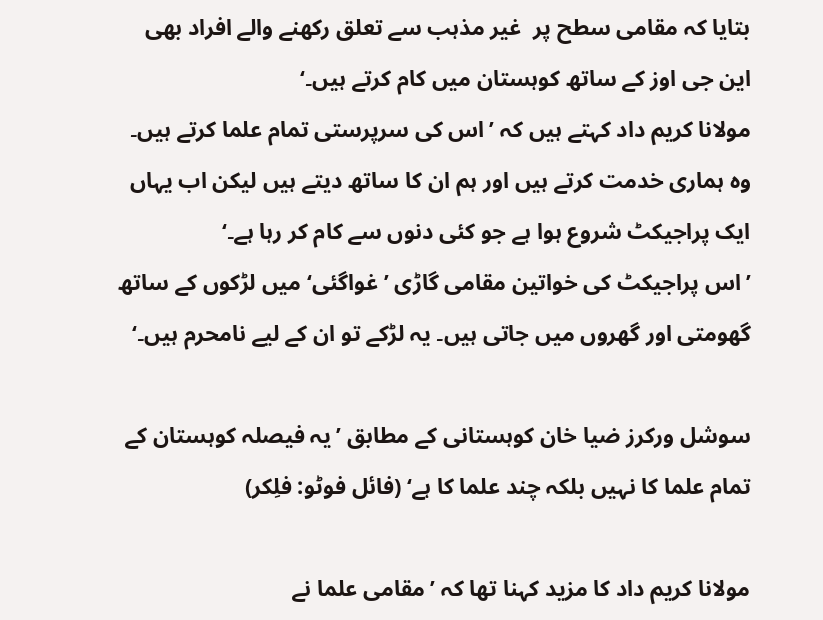بتایا کہ مقامی سطح پر  غیر مذہب سے تعلق رکھنے والے افراد بھی این جی اوز کے ساتھ کوہستان میں کام کرتے ہیں۔‘
مولانا کریم داد کہتے ہیں کہ ’اس کی سرپرستی تمام علما کرتے ہیں۔ وہ ہماری خدمت کرتے ہیں اور ہم ان کا ساتھ دیتے ہیں لیکن اب یہاں ایک پراجیکٹ شروع ہوا ہے جو کئی دنوں سے کام کر رہا ہے۔‘
’اس پراجیکٹ کی خواتین مقامی گاڑی ’غواگئی‘ میں لڑکوں کے ساتھ گھومتی اور گھروں میں جاتی ہیں۔ یہ لڑکے تو ان کے لیے نامحرم ہیں۔‘

سوشل ورکرز ضیا خان کوہستانی کے مطابق ’یہ فیصلہ کوہستان کے تمام علما کا نہیں بلکہ چند علما کا ہے‘ (فائل فوٹو: فلِکر)

مولانا کریم داد کا مزید کہنا تھا کہ ’مقامی علما نے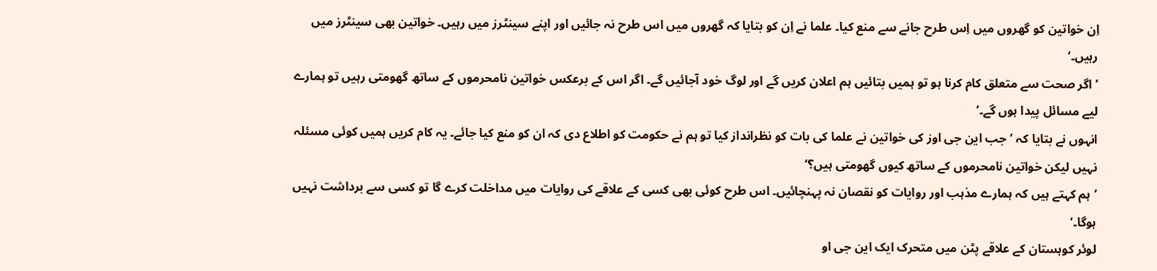اِن خواتین کو گھروں میں اِس طرح جانے سے منع کیا۔ علما نے اِن کو بتایا کہ گھروں میں اس طرح نہ جائیں اور اپنے سینٹرز میں رہیں۔ خواتین بھی سینٹرز میں رہیں۔‘
’اگر صحت سے متعلق کام کرنا ہو تو ہمیں بتائیں ہم اعلان کریں گے اور لوگ خود آجائیں گے۔ اگر اس کے برعکس خواتین نامحرموں کے ساتھ گھومتی رہیں تو ہمارے لیے مسائل پیدا ہوں گے۔‘
انہوں نے بتایا کہ ’جب این جی اوز کی خواتین نے علما کی بات کو نظرانداز کیا تو ہم نے حکومت کو اطلاع دی کہ ان کو منع کیا جائے۔ یہ کام کریں ہمیں کوئی مسئلہ نہیں لیکن خواتین نامحرموں کے ساتھ کیوں گھومتی ہیں؟‘
’ہم کہتے ہیں کہ ہمارے مذہب اور روایات کو نقصان نہ پہنچائیں۔ اس طرح کوئی بھی کسی کے علاقے کی روایات میں مداخلت کرے گا تو کسی سے برداشت نہیں ہوگا۔‘
لوئر کوہستان کے علاقے پٹن میں متحرک ایک این جی او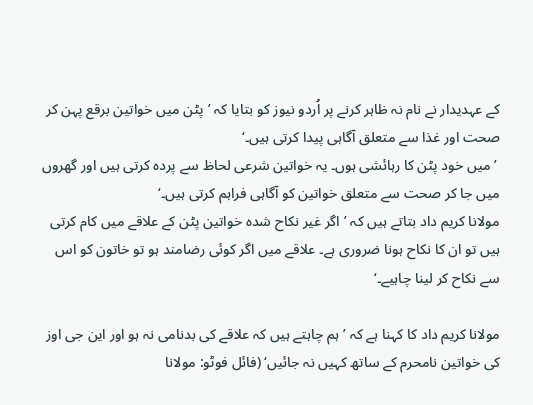کے عہدیدار نے نام نہ ظاہر کرنے پر اُردو نیوز کو بتایا کہ ’پٹن میں خواتین برقع پہن کر صحت اور غذا سے متعلق آگاہی پیدا کرتی ہیں۔‘
 ’میں خود پٹن کا رہائشی ہوں۔ یہ خواتین شرعی لحاظ سے پردہ کرتی ہیں اور گھروں میں جا کر صحت سے متعلق خواتین کو آگاہی فراہم کرتی ہیں۔‘
مولانا کریم داد بتاتے ہیں کہ ’اگر غیر نکاح شدہ خواتین پٹن کے علاقے میں کام کرتی ہیں تو ان کا نکاح ہونا ضروری ہے۔ علاقے میں اگر کوئی رضامند ہو تو خاتون کو اس سے نکاح کر لینا چاہیے۔‘

مولانا کریم داد کا کہنا ہے کہ ’ہم چاہتے ہیں کہ علاقے کی بدنامی نہ ہو اور این جی اوز کی خواتین نامحرم کے ساتھ کہیں نہ جائیں‘ (فائل فوٹو: مولانا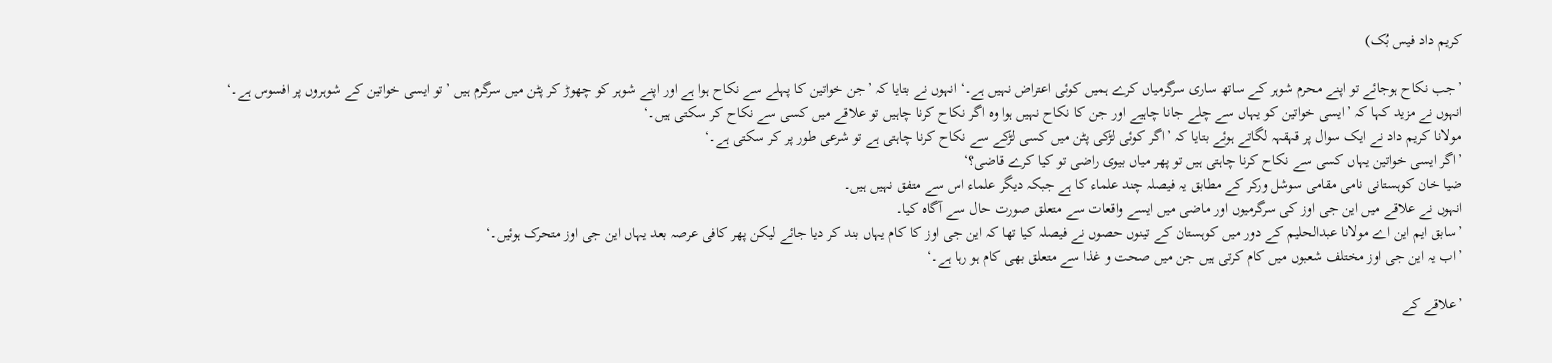کریم داد فیس بُک)

’جب نکاح ہوجائے تو اپنے محرم شوہر کے ساتھ ساری سرگرمیاں کرے ہمیں کوئی اعتراض نہیں ہے۔‘ انہوں نے بتایا کہ ’جن خواتین کا پہلے سے نکاح ہوا ہے اور اپنے شوہر کو چھوڑ کر پٹن میں سرگرم ہیں ’تو ایسی خواتین کے شوہروں پر افسوس ہے۔‘
انہوں نے مزید کہا کہ ’ایسی خواتین کو یہاں سے چلے جانا چاہیے اور جن کا نکاح نہیں ہوا وہ اگر نکاح کرنا چاہیں تو علاقے میں کسی سے نکاح کر سکتی ہیں۔‘
مولانا کریم داد نے ایک سوال پر قہقہہ لگاتے ہوئے بتایا کہ ’اگر کوئی لڑکی پٹن میں کسی لڑکے سے نکاح کرنا چاہتی ہے تو شرعی طور پر کر سکتی ہے۔‘
’اگر ایسی خواتین یہاں کسی سے نکاح کرنا چاہتی ہیں تو پھر میاں بیوی راضی تو کیا کرے قاضی؟‘
ضیا خان کوہستانی نامی مقامی سوشل ورکر کے مطابق یہ فیصلہ چند علماء کا ہے جبکہ دیگر علماء اس سے متفق نہیں ہیں۔
انہوں نے علاقے میں این جی اوز کی سرگرمیوں اور ماضی میں ایسے واقعات سے متعلق صورت حال سے آگاہ کیا۔
’سابق ایم این اے مولانا عبدالحلیم کے دور میں کوہستان کے تینوں حصوں نے فیصلہ کیا تھا کہ این جی اوز کا کام یہاں بند کر دیا جائے لیکن پھر کافی عرصہ بعد یہاں این جی اوز متحرک ہوئیں۔‘
’اب یہ این جی اوز مختلف شعبوں میں کام کرتی ہیں جن میں صحت و غذا سے متعلق بھی کام ہو رہا ہے۔‘

’علاقے کے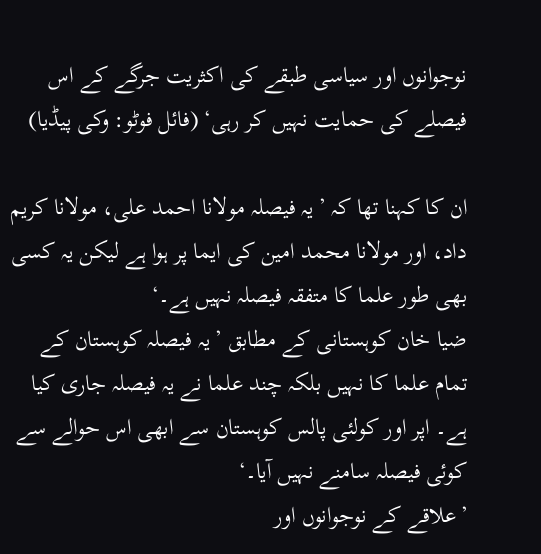نوجوانوں اور سیاسی طبقے کی اکثریت جرگے کے اس فیصلے کی حمایت نہیں کر رہی‘ (فائل فوٹو: وکی پیڈیا)

ان کا کہنا تھا کہ ’یہ فیصلہ مولانا احمد علی، مولانا کریم داد، اور مولانا محمد امین کی ایما پر ہوا ہے لیکن یہ کسی بھی طور علما کا متفقہ فیصلہ نہیں ہے۔‘
ضیا خان کوہستانی کے مطابق ’یہ فیصلہ کوہستان کے تمام علما کا نہیں بلکہ چند علما نے یہ فیصلہ جاری کیا ہے۔ اپر اور کولئی پالس کوہستان سے ابھی اس حوالے سے کوئی فیصلہ سامنے نہیں آیا۔‘
’علاقے کے نوجوانوں اور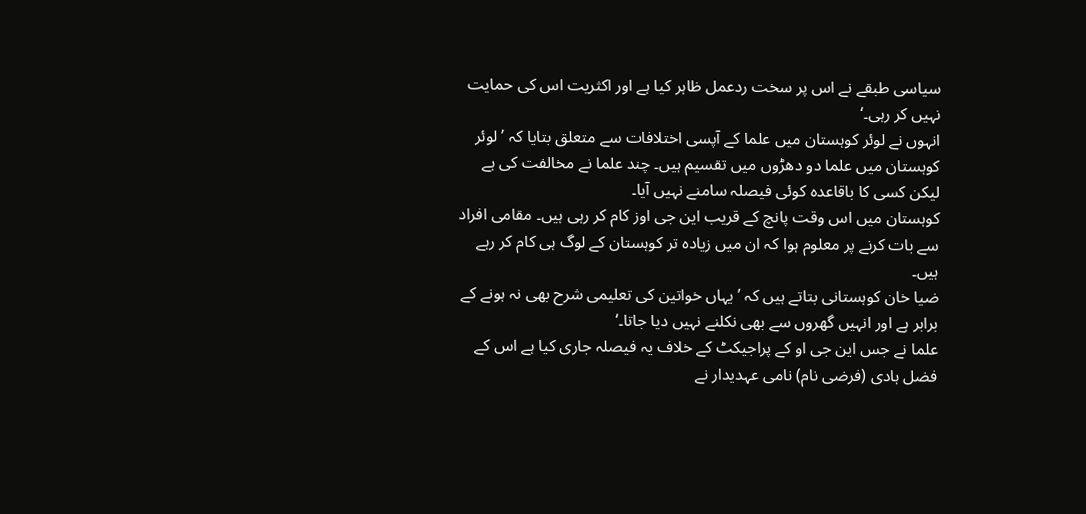سیاسی طبقے نے اس پر سخت ردعمل ظاہر کیا ہے اور اکثریت اس کی حمایت نہیں کر رہی۔‘
انہوں نے لوئر کوہستان میں علما کے آپسی اختلافات سے متعلق بتایا کہ ’لوئر کوہستان میں علما دو دھڑوں میں تقسیم ہیں۔ چند علما نے مخالفت کی ہے لیکن کسی کا باقاعدہ کوئی فیصلہ سامنے نہیں آیا۔
کوہستان میں اس وقت پانچ کے قریب این جی اوز کام کر رہی ہیں۔ مقامی افراد سے بات کرنے پر معلوم ہوا کہ ان میں زیادہ تر کوہستان کے لوگ ہی کام کر رہے ہیں۔
ضیا خان کوہستانی بتاتے ہیں کہ ’یہاں خواتین کی تعلیمی شرح بھی نہ ہونے کے برابر ہے اور انہیں گھروں سے بھی نکلنے نہیں دیا جاتا۔‘
علما نے جس این جی او کے پراجیکٹ کے خلاف یہ فیصلہ جاری کیا ہے اس کے فضل ہادی (فرضی نام) نامی عہدیدار نے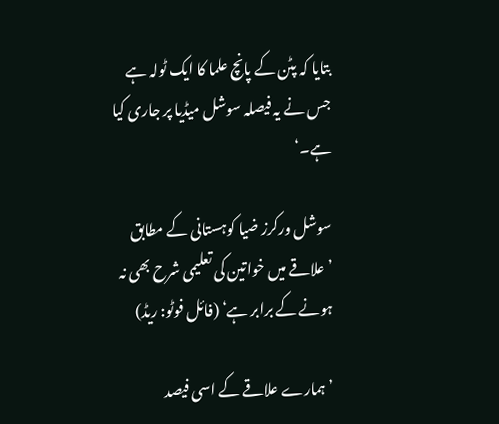بتایا کہ پٹن کے پانچ علما کا ایک ٹولہ ہے جس نے یہ فیصلہ سوشل میڈیا پر جاری کیا ہے۔‘

سوشل ورکرز ضیا کوہستانی کے مطابق ’علاقے میں خواتین کی تعلیمی شرح بھی نہ ہونے کے برابر ہے‘ (فائل فوٹو: ریڈ)

’ہمارے علاقے کے اسی فیصد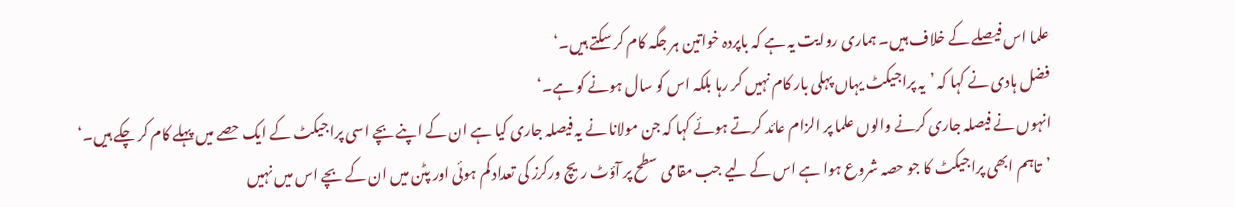علما اس فیصلے کے خلاف ہیں۔ ہماری روایت یہ ہے کہ باپردہ خواتین ہر جگہ کام کر سکتے ہیں۔‘
فضل ہادی نے کہا کہ ’یہ پراجیکٹ یہاں پہلی بار کام نہیں کر رہا بلکہ اس کو سال ہونے کو ہے۔‘
انہوں نے فیصلہ جاری کرنے والوں علما پر الزام عائد کرتے ہوئے کہا کہ جن مولانا نے یہ فیصلہ جاری کیا ہے ان کے اپنے بچے اسی پراجیکٹ کے ایک حصے میں پہلے کام کر چکے ہیں۔‘
’تاہم ابھی پراجیکٹ کا جو حصہ شروع ہوا ہے اس کے لیے جب مقامی سطح پر آؤٹ ریچ ورکرز کی تعداد کم ہوئی اور پٹن میں ان کے بچے اس میں نہیں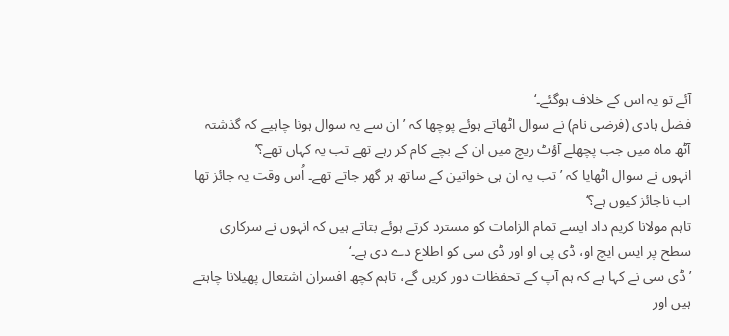آئے تو یہ اس کے خلاف ہوگئے۔‘
فضل ہادی (فرضی نام) نے سوال اٹھاتے ہوئے پوچھا کہ ’ان سے یہ سوال ہونا چاہیے کہ گذشتہ آٹھ ماہ میں جب پچھلے آؤٹ ریچ میں ان کے بچے کام کر رہے تھے تب یہ کہاں تھے؟’
انہوں نے سوال اٹھایا کہ ’تب یہ ان ہی خواتین کے ساتھ ہر گھر جاتے تھے۔ اُس وقت یہ جائز تھا اب ناجائز کیوں ہے؟‘
تاہم مولانا کریم داد ایسے تمام الزامات کو مسترد کرتے ہوئے بتاتے ہیں کہ انہوں نے سرکاری سطح پر ایس ایچ او، ڈی پی او اور ڈی سی کو اطلاع دے دی ہے۔‘
’ڈی سی نے کہا ہے کہ ہم آپ کے تحفظات دور کریں گے، تاہم کچھ افسران اشتعال پھیلانا چاہتے ہیں اور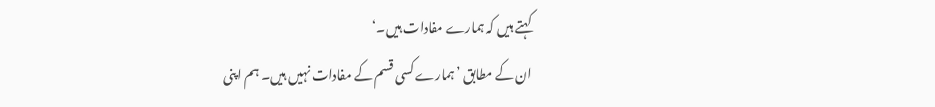کہتے ہیں کہ ہمارے مفادات ہیں۔‘
ان کے مطابق ’ہمارے کسی قسم کے مفادات نہیں ہیں۔ ہم اپنی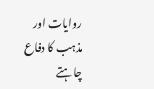روایات اور مذہب کا دفاع چاہتے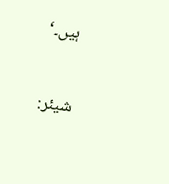ہیں۔‘

شیئر: